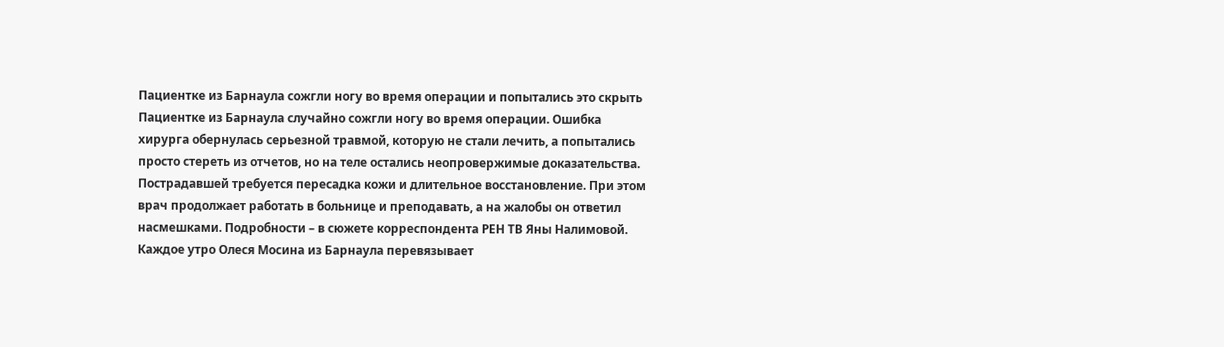Пациентке из Барнаула сожгли ногу во время операции и попытались это скрыть
Пациентке из Барнаула случайно сожгли ногу во время операции. Ошибка хирурга обернулась серьезной травмой, которую не стали лечить, а попытались просто стереть из отчетов, но на теле остались неопровержимые доказательства. Пострадавшей требуется пересадка кожи и длительное восстановление. При этом врач продолжает работать в больнице и преподавать, а на жалобы он ответил насмешками. Подробности – в сюжете корреспондента РЕН ТВ Яны Налимовой.
Каждое утро Олеся Мосина из Барнаула перевязывает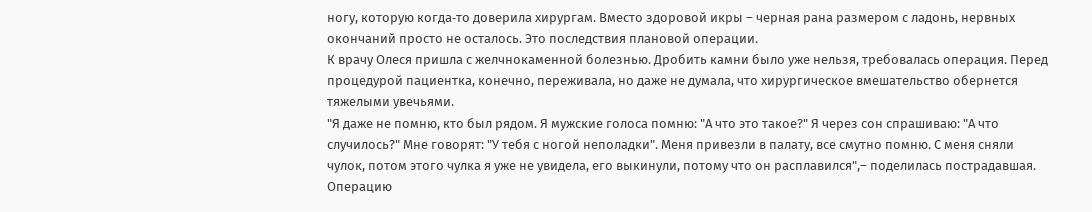ногу, которую когда‑то доверила хирургам. Вместо здоровой икры – черная рана размером с ладонь, нервных окончаний просто не осталось. Это последствия плановой операции.
К врачу Олеся пришла с желчнокаменной болезнью. Дробить камни было уже нельзя, требовалась операция. Перед процедурой пациентка, конечно, переживала, но даже не думала, что хирургическое вмешательство обернется тяжелыми увечьями.
"Я даже не помню, кто был рядом. Я мужские голоса помню: "А что это такое?" Я через сон спрашиваю: "А что случилось?" Мне говорят: "У тебя с ногой неполадки". Меня привезли в палату, все смутно помню. С меня сняли чулок, потом этого чулка я уже не увидела, его выкинули, потому что он расплавился",– поделилась пострадавшая.
Операцию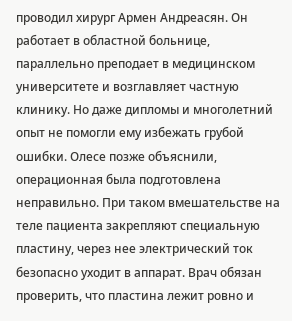проводил хирург Армен Андреасян. Он работает в областной больнице, параллельно преподает в медицинском университете и возглавляет частную клинику. Но даже дипломы и многолетний опыт не помогли ему избежать грубой ошибки. Олесе позже объяснили, операционная была подготовлена неправильно. При таком вмешательстве на теле пациента закрепляют специальную пластину, через нее электрический ток безопасно уходит в аппарат. Врач обязан проверить, что пластина лежит ровно и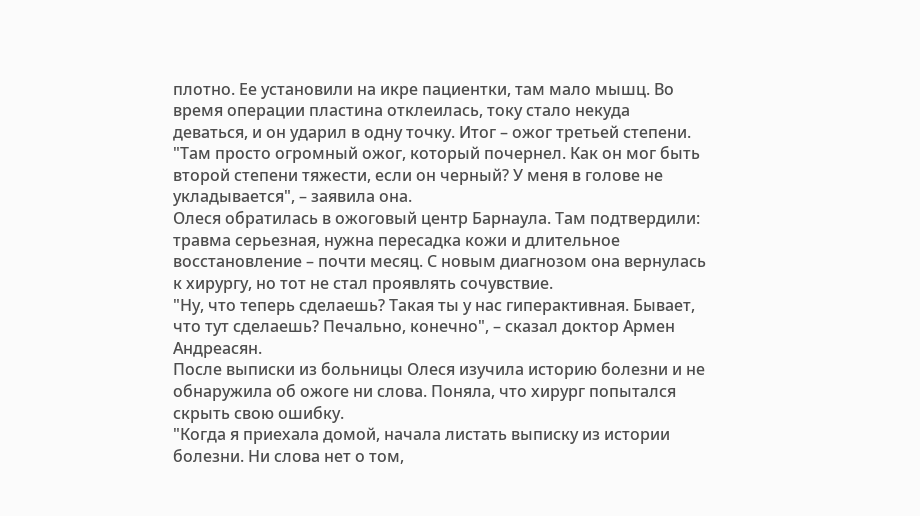плотно. Ее установили на икре пациентки, там мало мышц. Во время операции пластина отклеилась, току стало некуда деваться, и он ударил в одну точку. Итог – ожог третьей степени.
"Там просто огромный ожог, который почернел. Как он мог быть второй степени тяжести, если он черный? У меня в голове не укладывается", – заявила она.
Олеся обратилась в ожоговый центр Барнаула. Там подтвердили: травма серьезная, нужна пересадка кожи и длительное восстановление – почти месяц. С новым диагнозом она вернулась к хирургу, но тот не стал проявлять сочувствие.
"Ну, что теперь сделаешь? Такая ты у нас гиперактивная. Бывает, что тут сделаешь? Печально, конечно", – сказал доктор Армен Андреасян.
После выписки из больницы Олеся изучила историю болезни и не обнаружила об ожоге ни слова. Поняла, что хирург попытался скрыть свою ошибку.
"Когда я приехала домой, начала листать выписку из истории болезни. Ни слова нет о том,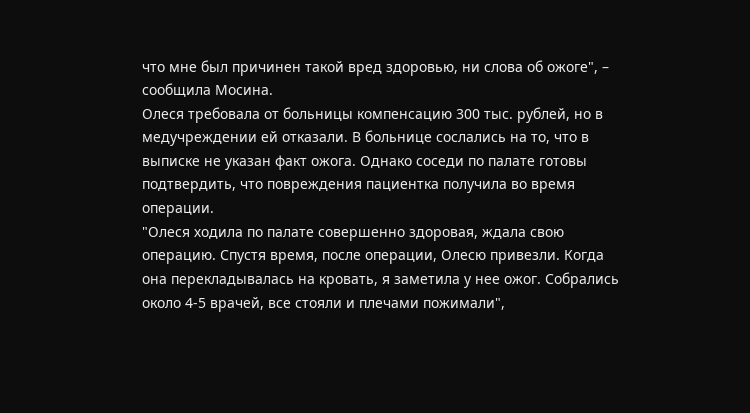что мне был причинен такой вред здоровью, ни слова об ожоге", – сообщила Мосина.
Олеся требовала от больницы компенсацию 300 тыс. рублей, но в медучреждении ей отказали. В больнице сослались на то, что в выписке не указан факт ожога. Однако соседи по палате готовы подтвердить, что повреждения пациентка получила во время операции.
"Олеся ходила по палате совершенно здоровая, ждала свою операцию. Спустя время, после операции, Олесю привезли. Когда она перекладывалась на кровать, я заметила у нее ожог. Собрались около 4-5 врачей, все стояли и плечами пожимали",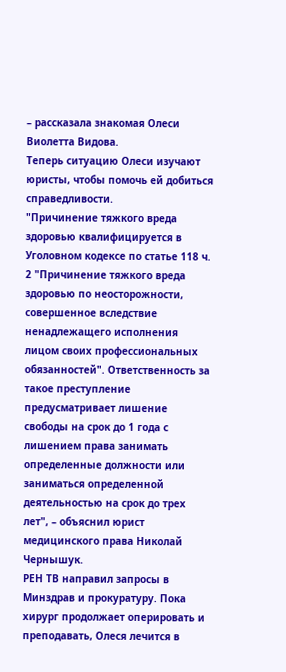– рассказала знакомая Олеси Виолетта Видова.
Теперь ситуацию Олеси изучают юристы, чтобы помочь ей добиться справедливости.
"Причинение тяжкого вреда здоровью квалифицируется в Уголовном кодексе по статье 118 ч. 2 "Причинение тяжкого вреда здоровью по неосторожности, совершенное вследствие ненадлежащего исполнения лицом своих профессиональных обязанностей". Ответственность за такое преступление предусматривает лишение свободы на срок до 1 года с лишением права занимать определенные должности или заниматься определенной деятельностью на срок до трех лет", – объяснил юрист медицинского права Николай Чернышук.
РЕН ТВ направил запросы в Минздрав и прокуратуру. Пока хирург продолжает оперировать и преподавать, Олеся лечится в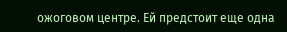ожоговом центре. Ей предстоит еще одна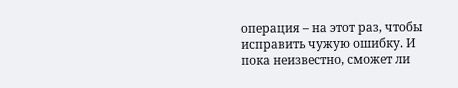операция – на этот раз, чтобы исправить чужую ошибку. И пока неизвестно, сможет ли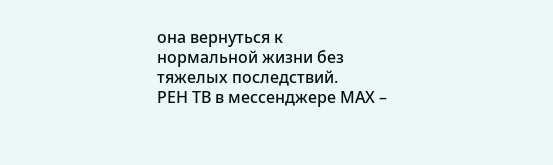она вернуться к нормальной жизни без тяжелых последствий.
РЕН ТВ в мессенджере МАХ –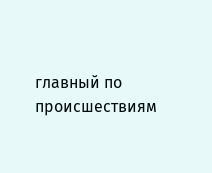главный по происшествиям